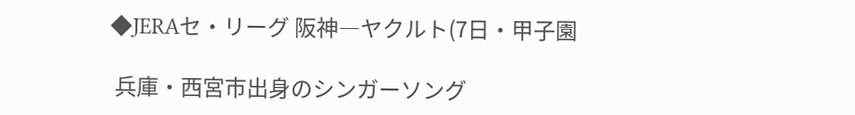◆JERAセ・リーグ 阪神―ヤクルト(7日・甲子園

 兵庫・西宮市出身のシンガーソング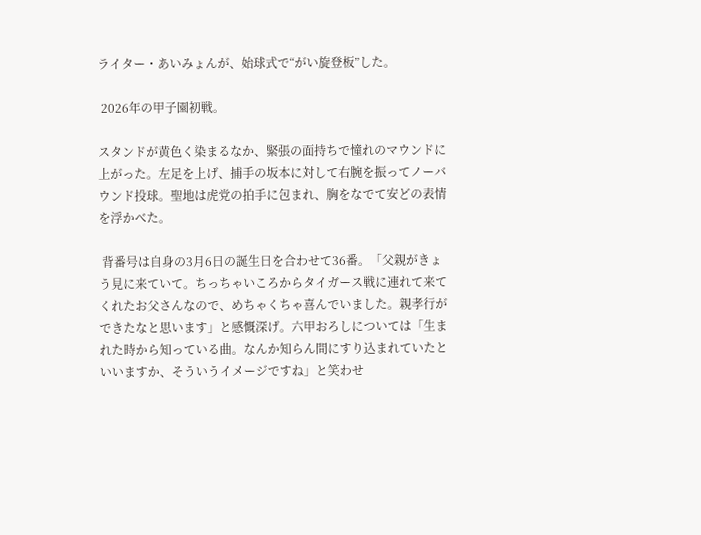ライター・あいみょんが、始球式で“がい旋登板”した。

 2026年の甲子園初戦。

スタンドが黄色く染まるなか、緊張の面持ちで憧れのマウンドに上がった。左足を上げ、捕手の坂本に対して右腕を振ってノーバウンド投球。聖地は虎党の拍手に包まれ、胸をなでて安どの表情を浮かべた。

 背番号は自身の3月6日の誕生日を合わせて36番。「父親がきょう見に来ていて。ちっちゃいころからタイガース戦に連れて来てくれたお父さんなので、めちゃくちゃ喜んでいました。親孝行ができたなと思います」と感慨深げ。六甲おろしについては「生まれた時から知っている曲。なんか知らん間にすり込まれていたといいますか、そういうイメージですね」と笑わせ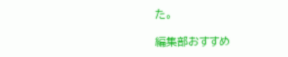た。

編集部おすすめ